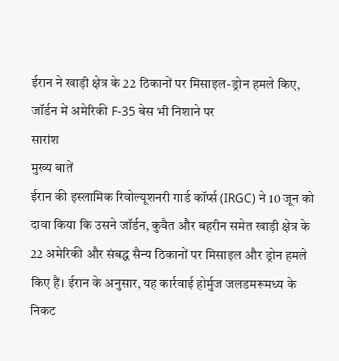ईरान ने खाड़ी क्षेत्र के 22 ठिकानों पर मिसाइल-ड्रोन हमले किए, जॉर्डन में अमेरिकी F-35 बेस भी निशाने पर
सारांश
मुख्य बातें
ईरान की इस्लामिक रिवोल्यूशनरी गार्ड कॉर्प्स (IRGC) ने 10 जून को दावा किया कि उसने जॉर्डन, कुवैत और बहरीन समेत खाड़ी क्षेत्र के 22 अमेरिकी और संबद्ध सैन्य ठिकानों पर मिसाइल और ड्रोन हमले किए हैं। ईरान के अनुसार, यह कार्रवाई होर्मुज जलडमरूमध्य के निकट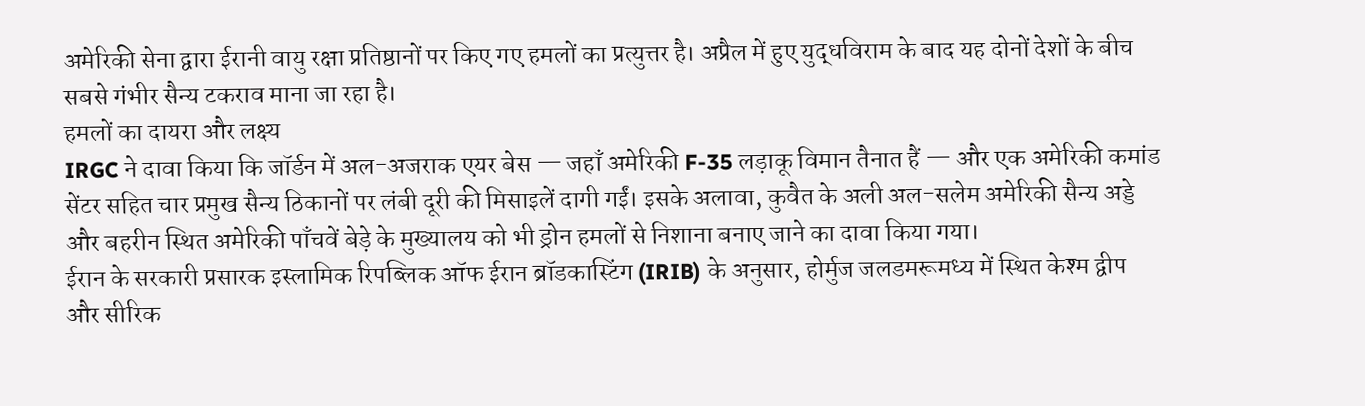अमेरिकी सेना द्वारा ईरानी वायु रक्षा प्रतिष्ठानों पर किए गए हमलों का प्रत्युत्तर है। अप्रैल में हुए युद्धविराम के बाद यह दोनों देशों के बीच सबसे गंभीर सैन्य टकराव माना जा रहा है।
हमलों का दायरा और लक्ष्य
IRGC ने दावा किया कि जॉर्डन में अल-अजराक एयर बेस — जहाँ अमेरिकी F-35 लड़ाकू विमान तैनात हैं — और एक अमेरिकी कमांड सेंटर सहित चार प्रमुख सैन्य ठिकानों पर लंबी दूरी की मिसाइलें दागी गईं। इसके अलावा, कुवैत के अली अल-सलेम अमेरिकी सैन्य अड्डे और बहरीन स्थित अमेरिकी पाँचवें बेड़े के मुख्यालय को भी ड्रोन हमलों से निशाना बनाए जाने का दावा किया गया।
ईरान के सरकारी प्रसारक इस्लामिक रिपब्लिक ऑफ ईरान ब्रॉडकास्टिंग (IRIB) के अनुसार, होर्मुज जलडमरूमध्य में स्थित केश्म द्वीप और सीरिक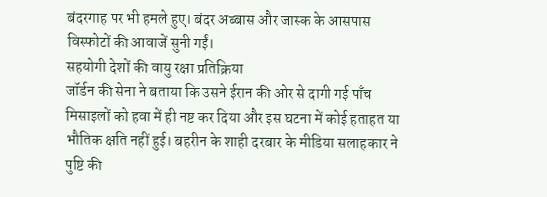बंदरगाह पर भी हमले हुए। बंदर अब्बास और जास्क के आसपास विस्फोटों की आवाजें सुनी गईं।
सहयोगी देशों की वायु रक्षा प्रतिक्रिया
जॉर्डन की सेना ने बताया कि उसने ईरान की ओर से दागी गई पाँच मिसाइलों को हवा में ही नष्ट कर दिया और इस घटना में कोई हताहत या भौतिक क्षति नहीं हुई। बहरीन के शाही दरबार के मीडिया सलाहकार ने पुष्टि की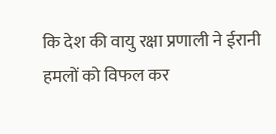कि देश की वायु रक्षा प्रणाली ने ईरानी हमलों को विफल कर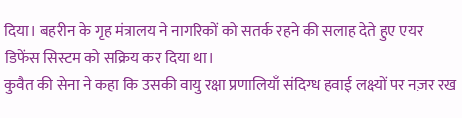दिया। बहरीन के गृह मंत्रालय ने नागरिकों को सतर्क रहने की सलाह देते हुए एयर डिफेंस सिस्टम को सक्रिय कर दिया था।
कुवैत की सेना ने कहा कि उसकी वायु रक्षा प्रणालियाँ संदिग्ध हवाई लक्ष्यों पर नज़र रख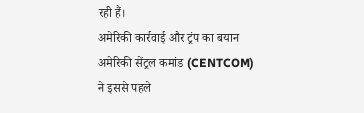रही हैं।
अमेरिकी कार्रवाई और ट्रंप का बयान
अमेरिकी सेंट्रल कमांड (CENTCOM) ने इससे पहले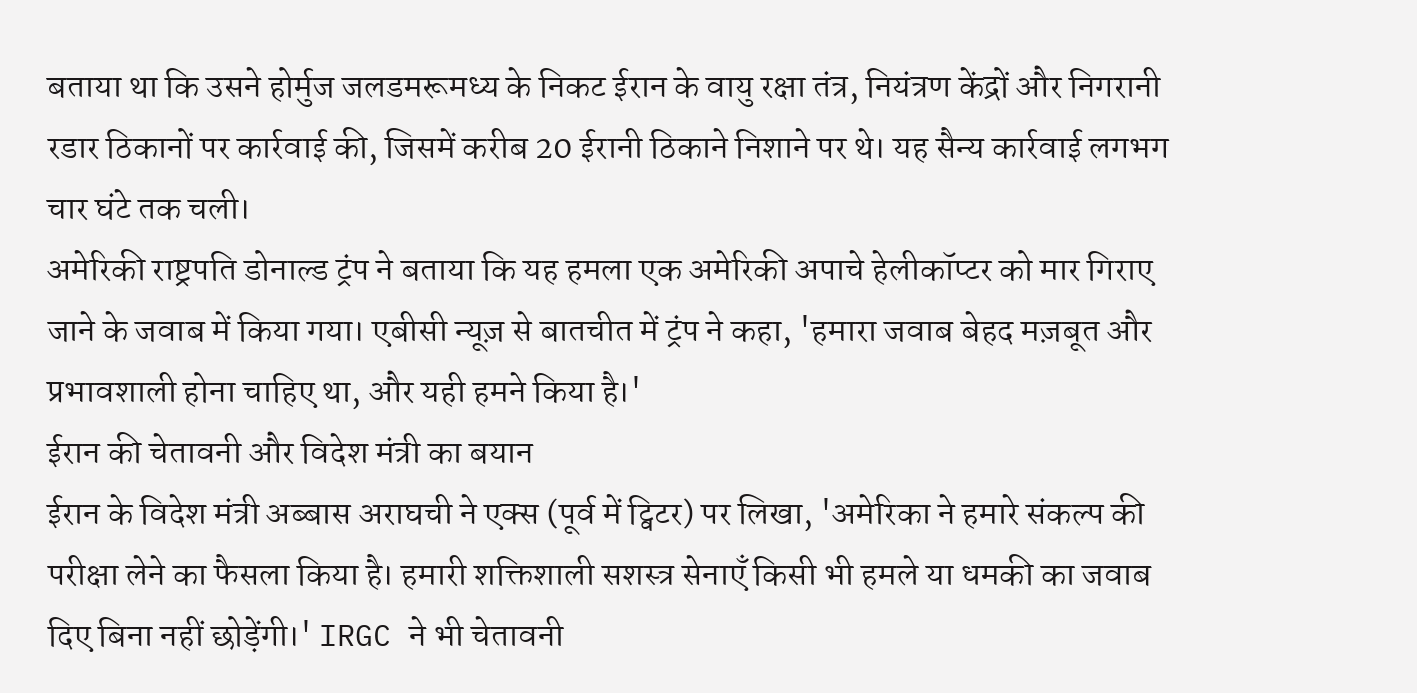बताया था कि उसने होर्मुज जलडमरूमध्य के निकट ईरान के वायु रक्षा तंत्र, नियंत्रण केंद्रों और निगरानी रडार ठिकानों पर कार्रवाई की, जिसमें करीब 20 ईरानी ठिकाने निशाने पर थे। यह सैन्य कार्रवाई लगभग चार घंटे तक चली।
अमेरिकी राष्ट्रपति डोनाल्ड ट्रंप ने बताया कि यह हमला एक अमेरिकी अपाचे हेलीकॉप्टर को मार गिराए जाने के जवाब में किया गया। एबीसी न्यूज़ से बातचीत में ट्रंप ने कहा, 'हमारा जवाब बेहद मज़बूत और प्रभावशाली होना चाहिए था, और यही हमने किया है।'
ईरान की चेतावनी और विदेश मंत्री का बयान
ईरान के विदेश मंत्री अब्बास अराघची ने एक्स (पूर्व में ट्विटर) पर लिखा, 'अमेरिका ने हमारे संकल्प की परीक्षा लेने का फैसला किया है। हमारी शक्तिशाली सशस्त्र सेनाएँ किसी भी हमले या धमकी का जवाब दिए बिना नहीं छोड़ेंगी।' IRGC ने भी चेतावनी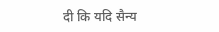दी कि यदि सैन्य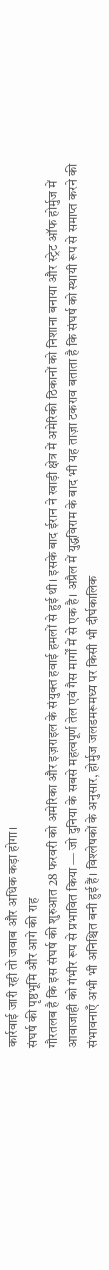कार्रवाई जारी रही तो जवाब और अधिक कड़ा होगा।
संघर्ष की पृष्ठभूमि और आगे की राह
गौरतलब है कि इस संघर्ष की शुरुआत 28 फरवरी को अमेरिका और इज़राइल के संयुक्त हवाई हमलों से हुई थी। इसके बाद ईरान ने खाड़ी क्षेत्र में अमेरिकी ठिकानों को निशाना बनाया और स्ट्रेट ऑफ होर्मुज में आवाजाही को गंभीर रूप से प्रभावित किया — जो दुनिया के सबसे महत्वपूर्ण तेल एवं गैस मार्गों में से एक है। अप्रैल में युद्धविराम के बाद भी यह ताज़ा टकराव बताता है कि संघर्ष को स्थायी रूप से समाप्त करने की संभावनाएँ अभी भी अनिश्चित बनी हुई हैं। विश्लेषकों के अनुसार, होर्मुज जलडमरूमध्य पर किसी भी दीर्घकालिक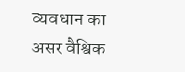व्यवधान का असर वैश्विक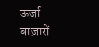ऊर्जा बाज़ारों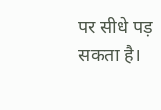पर सीधे पड़ सकता है।